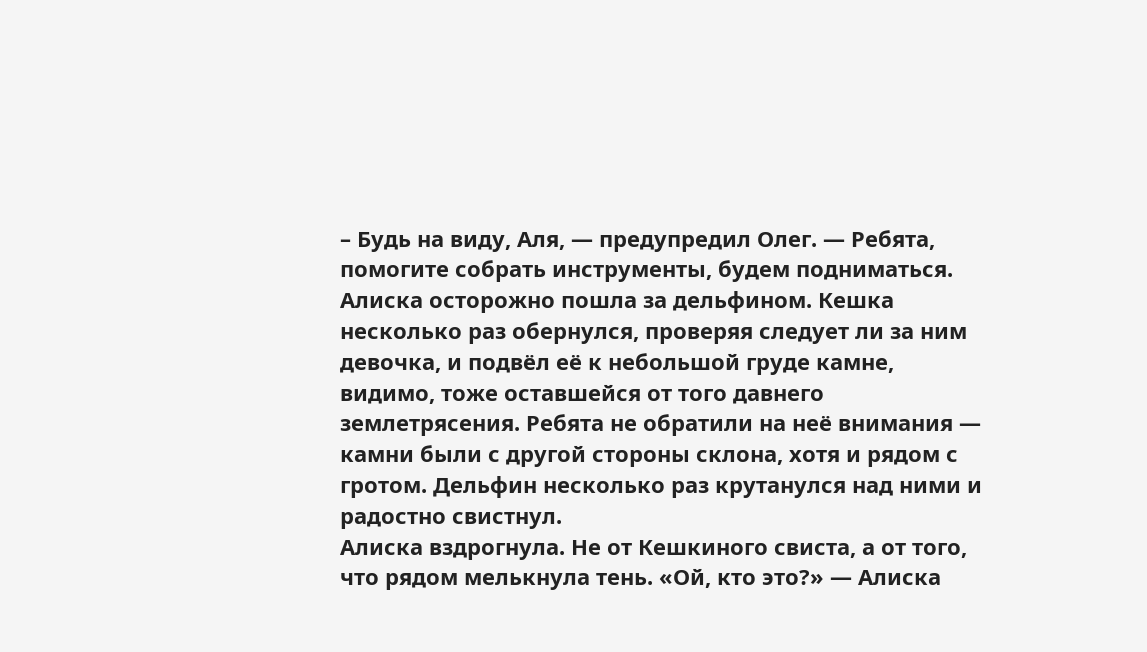– Будь на виду, Аля, — предупредил Олег. — Ребята, помогите собрать инструменты, будем подниматься.
Алиска осторожно пошла за дельфином. Кешка несколько раз обернулся, проверяя следует ли за ним девочка, и подвёл её к небольшой груде камне, видимо, тоже оставшейся от того давнего землетрясения. Ребята не обратили на неё внимания — камни были с другой стороны склона, хотя и рядом с гротом. Дельфин несколько раз крутанулся над ними и радостно свистнул.
Алиска вздрогнула. Не от Кешкиного свиста, а от того, что рядом мелькнула тень. «Ой, кто это?» — Алиска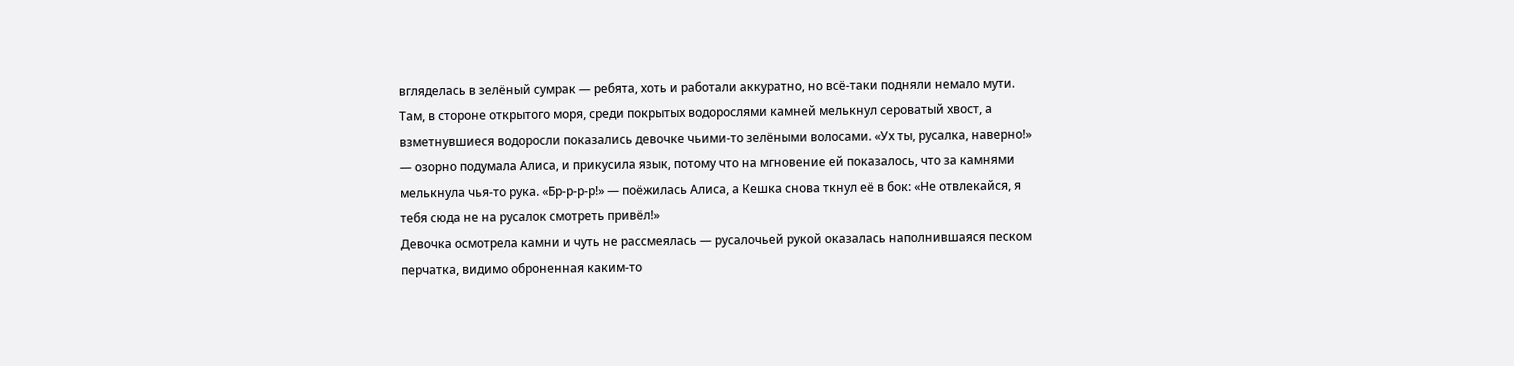вгляделась в зелёный сумрак — ребята, хоть и работали аккуратно, но всё-таки подняли немало мути. Там, в стороне открытого моря, среди покрытых водорослями камней мелькнул сероватый хвост, а взметнувшиеся водоросли показались девочке чьими-то зелёными волосами. «Ух ты, русалка, наверно!» — озорно подумала Алиса, и прикусила язык, потому что на мгновение ей показалось, что за камнями мелькнула чья-то рука. «Бр-р-р-р!» — поёжилась Алиса, а Кешка снова ткнул её в бок: «Не отвлекайся, я тебя сюда не на русалок смотреть привёл!»
Девочка осмотрела камни и чуть не рассмеялась — русалочьей рукой оказалась наполнившаяся песком перчатка, видимо оброненная каким-то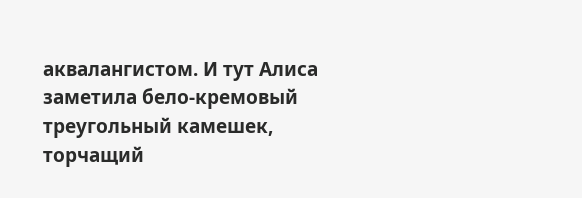аквалангистом. И тут Алиса заметила бело-кремовый треугольный камешек, торчащий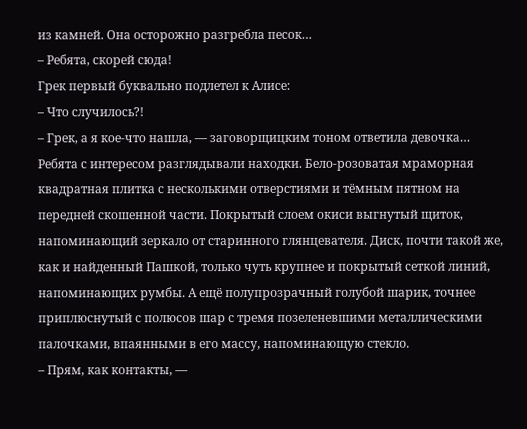из камней. Она осторожно разгребла песок…
– Ребята, скорей сюда!
Грек первый буквально подлетел к Алисе:
– Что случилось?!
– Грек, а я кое-что нашла, — заговорщицким тоном ответила девочка…
Ребята с интересом разглядывали находки. Бело-розоватая мраморная квадратная плитка с несколькими отверстиями и тёмным пятном на передней скошенной части. Покрытый слоем окиси выгнутый щиток, напоминающий зеркало от старинного глянцевателя. Диск, почти такой же, как и найденный Пашкой, только чуть крупнее и покрытый сеткой линий, напоминающих румбы. А ещё полупрозрачный голубой шарик, точнее приплюснутый с полюсов шар с тремя позеленевшими металлическими палочками, впаянными в его массу, напоминающую стекло.
– Прям, как контакты, —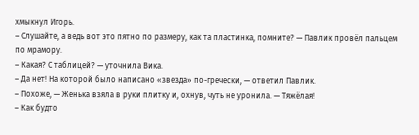хмыкнул Игорь.
– Слушайте, а ведь вот это пятно по размеру, как та пластинка, помните? — Павлик провёл пальцем по мрамору.
– Какая? С таблицей? — уточнила Вика.
– Да нет! На которой было написано «звезда» по-гречески, — ответил Павлик.
– Похоже, — Женька взяла в руки плитку и, охнув, чуть не уронила. — Тяжёлая!
– Как будто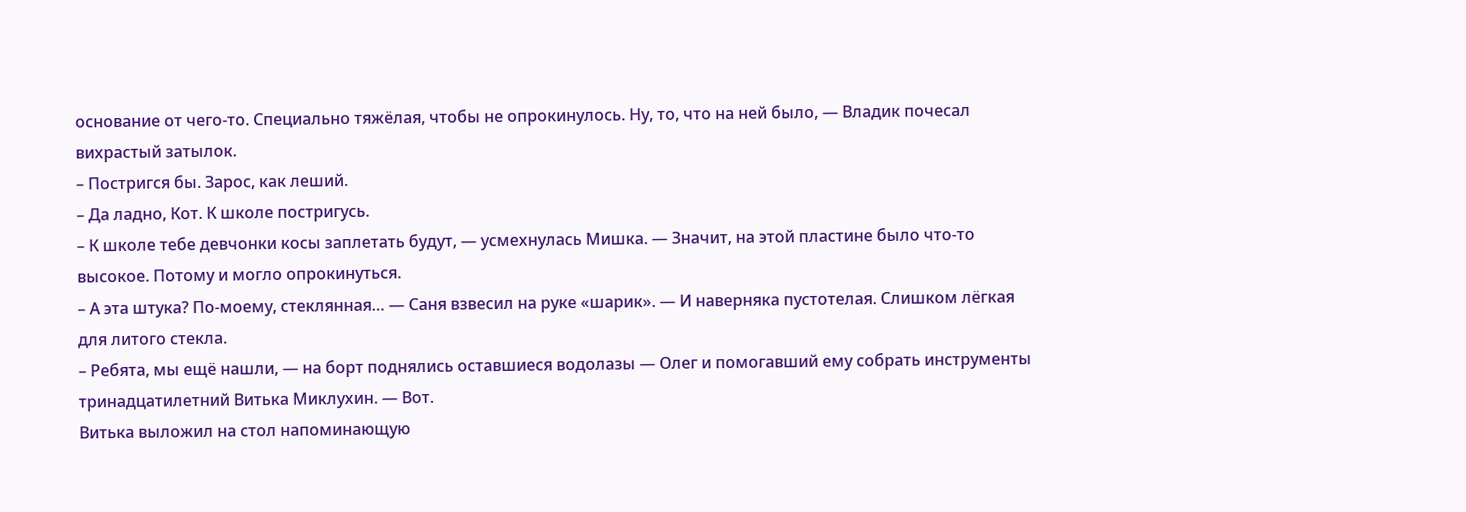основание от чего-то. Специально тяжёлая, чтобы не опрокинулось. Ну, то, что на ней было, — Владик почесал вихрастый затылок.
– Постригся бы. Зарос, как леший.
– Да ладно, Кот. К школе постригусь.
– К школе тебе девчонки косы заплетать будут, — усмехнулась Мишка. — Значит, на этой пластине было что-то высокое. Потому и могло опрокинуться.
– А эта штука? По-моему, стеклянная… — Саня взвесил на руке «шарик». — И наверняка пустотелая. Слишком лёгкая для литого стекла.
– Ребята, мы ещё нашли, — на борт поднялись оставшиеся водолазы — Олег и помогавший ему собрать инструменты тринадцатилетний Витька Миклухин. — Вот.
Витька выложил на стол напоминающую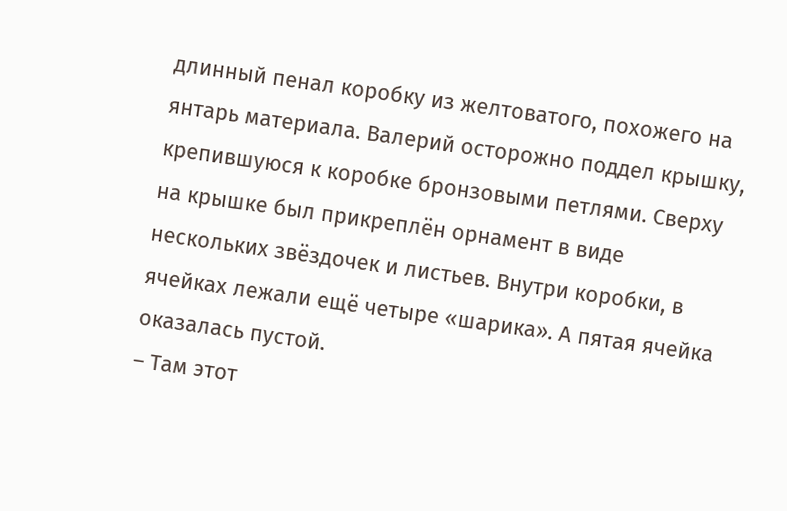длинный пенал коробку из желтоватого, похожего на янтарь материала. Валерий осторожно поддел крышку, крепившуюся к коробке бронзовыми петлями. Сверху на крышке был прикреплён орнамент в виде нескольких звёздочек и листьев. Внутри коробки, в ячейках лежали ещё четыре «шарика». А пятая ячейка оказалась пустой.
– Там этот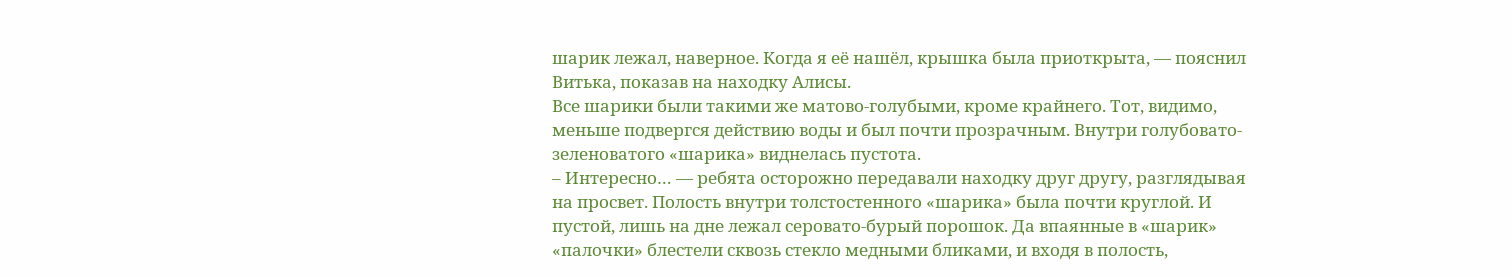шарик лежал, наверное. Когда я её нашёл, крышка была приоткрыта, — пояснил Витька, показав на находку Алисы.
Все шарики были такими же матово-голубыми, кроме крайнего. Тот, видимо, меньше подвергся действию воды и был почти прозрачным. Внутри голубовато-зеленоватого «шарика» виднелась пустота.
– Интересно… — ребята осторожно передавали находку друг другу, разглядывая на просвет. Полость внутри толстостенного «шарика» была почти круглой. И пустой, лишь на дне лежал серовато-бурый порошок. Да впаянные в «шарик» «палочки» блестели сквозь стекло медными бликами, и входя в полость,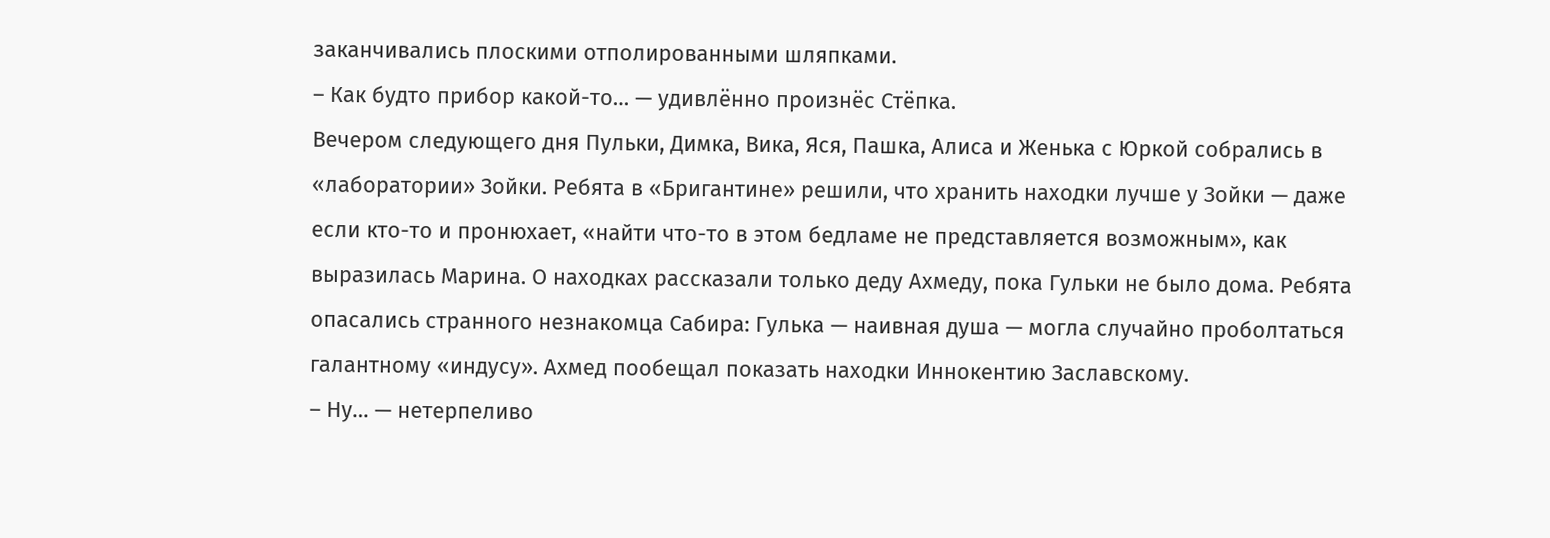заканчивались плоскими отполированными шляпками.
– Как будто прибор какой-то… — удивлённо произнёс Стёпка.
Вечером следующего дня Пульки, Димка, Вика, Яся, Пашка, Алиса и Женька с Юркой собрались в «лаборатории» Зойки. Ребята в «Бригантине» решили, что хранить находки лучше у Зойки — даже если кто-то и пронюхает, «найти что-то в этом бедламе не представляется возможным», как выразилась Марина. О находках рассказали только деду Ахмеду, пока Гульки не было дома. Ребята опасались странного незнакомца Сабира: Гулька — наивная душа — могла случайно проболтаться галантному «индусу». Ахмед пообещал показать находки Иннокентию Заславскому.
– Ну… — нетерпеливо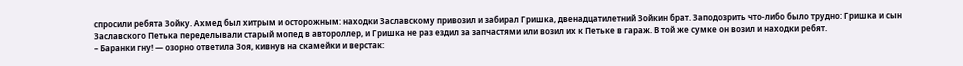спросили ребята Зойку. Ахмед был хитрым и осторожным: находки Заславскому привозил и забирал Гришка, двенадцатилетний Зойкин брат. Заподозрить что-либо было трудно: Гришка и сын Заславского Петька переделывали старый мопед в автороллер, и Гришка не раз ездил за запчастями или возил их к Петьке в гараж. В той же сумке он возил и находки ребят.
– Баранки гну! — озорно ответила Зоя, кивнув на скамейки и верстак: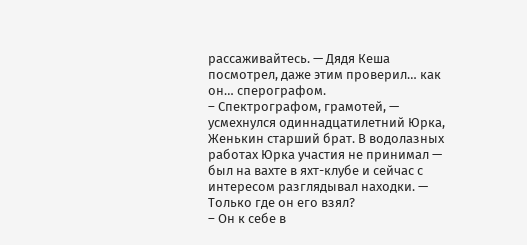рассаживайтесь. — Дядя Кеша посмотрел, даже этим проверил… как он… сперографом.
– Спектрографом, грамотей, — усмехнулся одиннадцатилетний Юрка, Женькин старший брат. В водолазных работах Юрка участия не принимал — был на вахте в яхт-клубе и сейчас с интересом разглядывал находки. — Только где он его взял?
– Он к себе в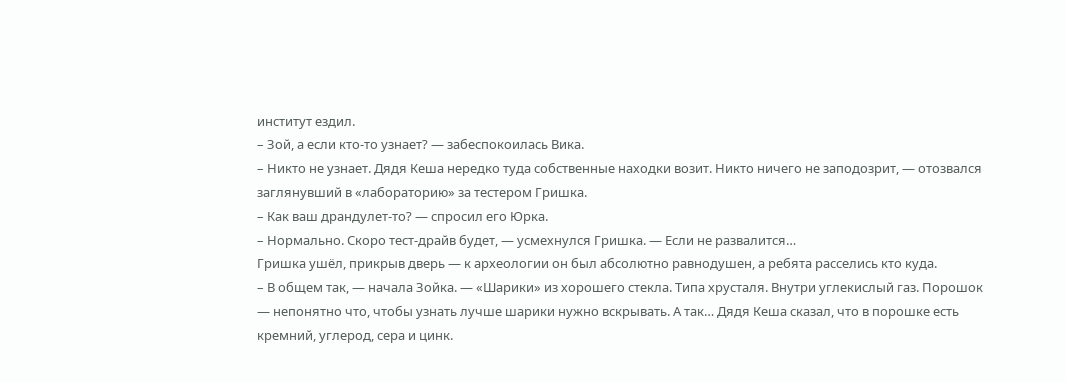институт ездил.
– Зой, а если кто-то узнает? — забеспокоилась Вика.
– Никто не узнает. Дядя Кеша нередко туда собственные находки возит. Никто ничего не заподозрит, — отозвался заглянувший в «лабораторию» за тестером Гришка.
– Как ваш драндулет-то? — спросил его Юрка.
– Нормально. Скоро тест-драйв будет, — усмехнулся Гришка. — Если не развалится…
Гришка ушёл, прикрыв дверь — к археологии он был абсолютно равнодушен, а ребята расселись кто куда.
– В общем так, — начала Зойка. — «Шарики» из хорошего стекла. Типа хрусталя. Внутри углекислый газ. Порошок — непонятно что, чтобы узнать лучше шарики нужно вскрывать. А так… Дядя Кеша сказал, что в порошке есть кремний, углерод, сера и цинк.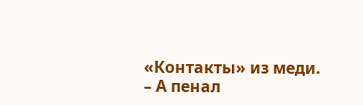«Контакты» из меди.
– А пенал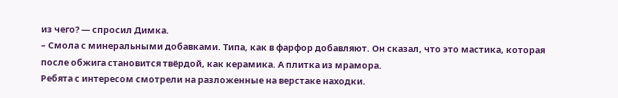из чего? — спросил Димка.
– Смола с минеральными добавками. Типа, как в фарфор добавляют. Он сказал, что это мастика, которая после обжига становится твёрдой, как керамика. А плитка из мрамора.
Ребята с интересом смотрели на разложенные на верстаке находки.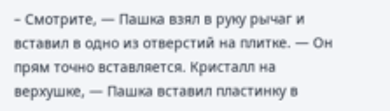– Смотрите, — Пашка взял в руку рычаг и вставил в одно из отверстий на плитке. — Он прям точно вставляется. Кристалл на верхушке, — Пашка вставил пластинку в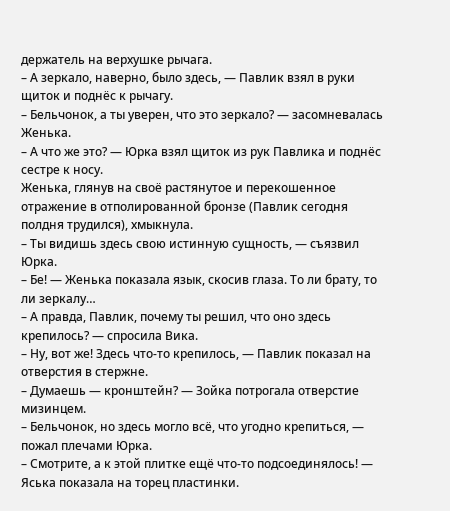держатель на верхушке рычага.
– А зеркало, наверно, было здесь, — Павлик взял в руки щиток и поднёс к рычагу.
– Бельчонок, а ты уверен, что это зеркало? — засомневалась Женька.
– А что же это? — Юрка взял щиток из рук Павлика и поднёс сестре к носу.
Женька, глянув на своё растянутое и перекошенное отражение в отполированной бронзе (Павлик сегодня полдня трудился), хмыкнула.
– Ты видишь здесь свою истинную сущность, — съязвил Юрка.
– Бе! — Женька показала язык, скосив глаза. То ли брату, то ли зеркалу…
– А правда, Павлик, почему ты решил, что оно здесь крепилось? — спросила Вика.
– Ну, вот же! Здесь что-то крепилось, — Павлик показал на отверстия в стержне.
– Думаешь — кронштейн? — Зойка потрогала отверстие мизинцем.
– Бельчонок, но здесь могло всё, что угодно крепиться, — пожал плечами Юрка.
– Смотрите, а к этой плитке ещё что-то подсоединялось! — Яська показала на торец пластинки.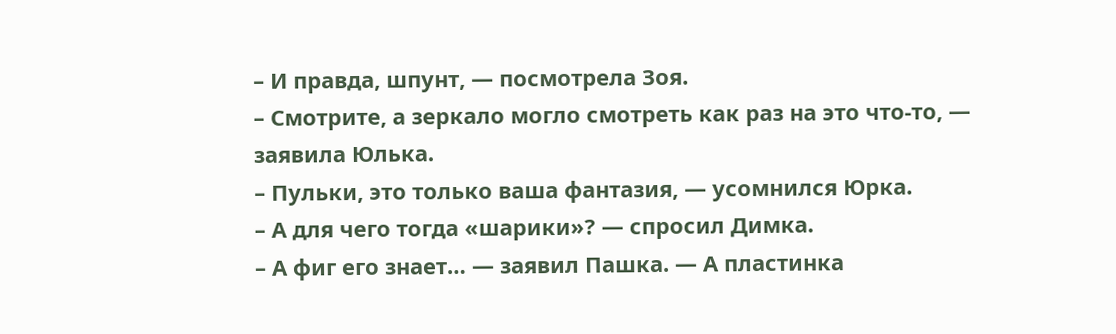– И правда, шпунт, — посмотрела Зоя.
– Смотрите, а зеркало могло смотреть как раз на это что-то, — заявила Юлька.
– Пульки, это только ваша фантазия, — усомнился Юрка.
– А для чего тогда «шарики»? — спросил Димка.
– А фиг его знает… — заявил Пашка. — А пластинка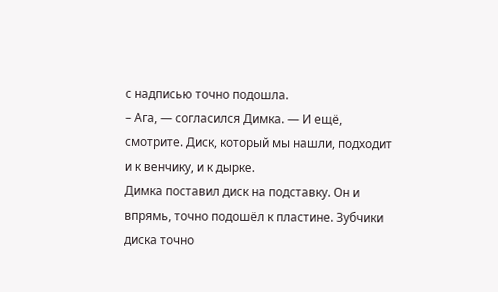с надписью точно подошла.
– Ага, — согласился Димка. — И ещё, смотрите. Диск, который мы нашли, подходит и к венчику, и к дырке.
Димка поставил диск на подставку. Он и впрямь, точно подошёл к пластине. Зубчики диска точно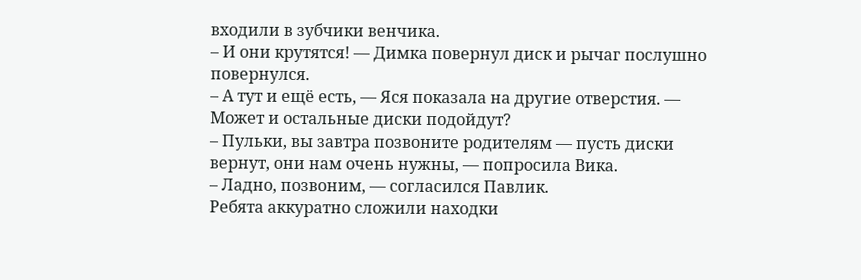входили в зубчики венчика.
– И они крутятся! — Димка повернул диск и рычаг послушно повернулся.
– А тут и ещё есть, — Яся показала на другие отверстия. — Может и остальные диски подойдут?
– Пульки, вы завтра позвоните родителям — пусть диски вернут, они нам очень нужны, — попросила Вика.
– Ладно, позвоним, — согласился Павлик.
Ребята аккуратно сложили находки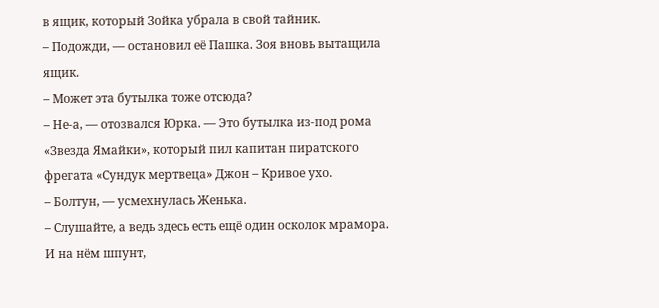в ящик, который Зойка убрала в свой тайник.
– Подожди, — остановил её Пашка. Зоя вновь вытащила ящик.
– Может эта бутылка тоже отсюда?
– Не-а, — отозвался Юрка. — Это бутылка из-под рома «Звезда Ямайки», который пил капитан пиратского фрегата «Сундук мертвеца» Джон – Кривое ухо.
– Болтун, — усмехнулась Женька.
– Слушайте, а ведь здесь есть ещё один осколок мрамора. И на нём шпунт,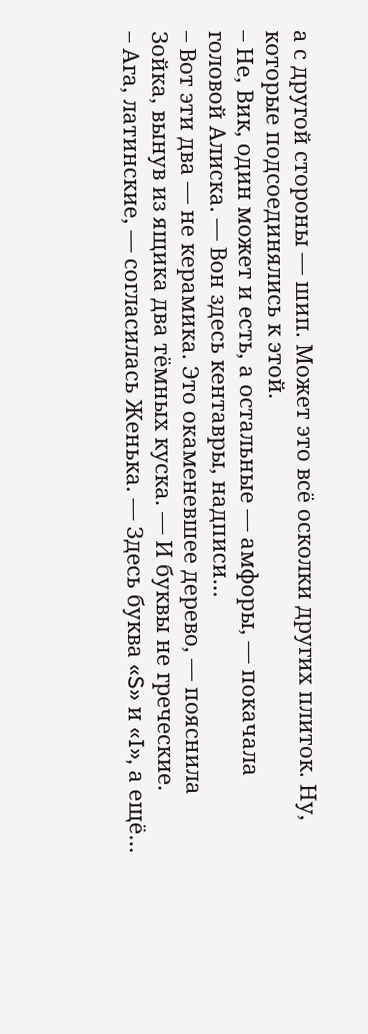а с другой стороны — шип. Может это всё осколки других плиток. Ну, которые подсоединялись к этой.
– Не, Вик, один может и есть, а остальные — амфоры, — покачала головой Алиска. — Вон здесь кентавры, надписи…
– Вот эти два — не керамика. Это окаменевшее дерево, — пояснила Зойка, вынув из ящика два тёмных куска. — И буквы не греческие.
– Ага, латинские, — согласилась Женька. — Здесь буква «S» и «I», а ещё…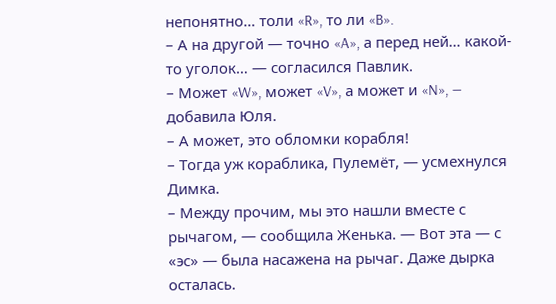непонятно… толи «R», то ли «B».
– А на другой — точно «A», а перед ней… какой-то уголок… — согласился Павлик.
– Может «W», может «V», а может и «N», — добавила Юля.
– А может, это обломки корабля!
– Тогда уж кораблика, Пулемёт, — усмехнулся Димка.
– Между прочим, мы это нашли вместе с рычагом, — сообщила Женька. — Вот эта — с «эс» — была насажена на рычаг. Даже дырка осталась.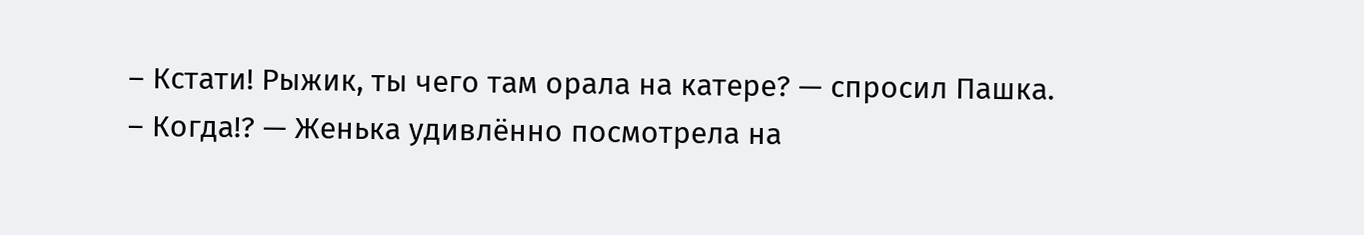– Кстати! Рыжик, ты чего там орала на катере? — спросил Пашка.
– Когда!? — Женька удивлённо посмотрела на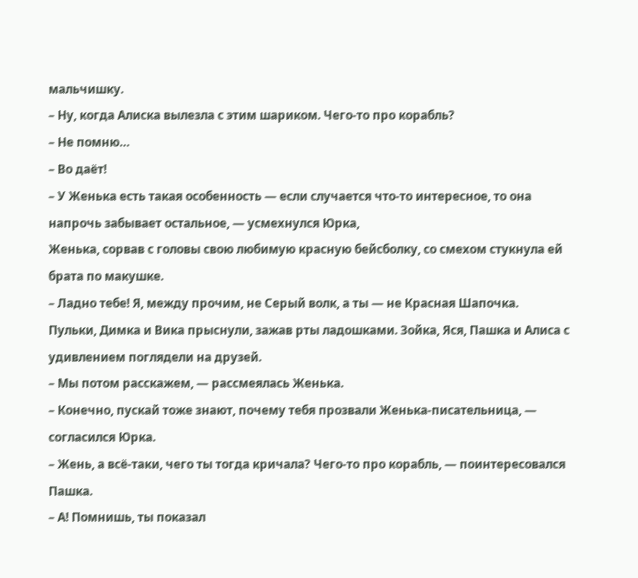мальчишку.
– Ну, когда Алиска вылезла с этим шариком. Чего-то про корабль?
– Не помню…
– Во даёт!
– У Женька есть такая особенность — если случается что-то интересное, то она напрочь забывает остальное, — усмехнулся Юрка,
Женька, сорвав с головы свою любимую красную бейсболку, со смехом стукнула ей брата по макушке.
– Ладно тебе! Я, между прочим, не Серый волк, а ты — не Красная Шапочка.
Пульки, Димка и Вика прыснули, зажав рты ладошками. Зойка, Яся, Пашка и Алиса с удивлением поглядели на друзей.
– Мы потом расскажем, — рассмеялась Женька.
– Конечно, пускай тоже знают, почему тебя прозвали Женька-писательница, — согласился Юрка.
– Жень, а всё-таки, чего ты тогда кричала? Чего-то про корабль, — поинтересовался Пашка.
– А! Помнишь, ты показал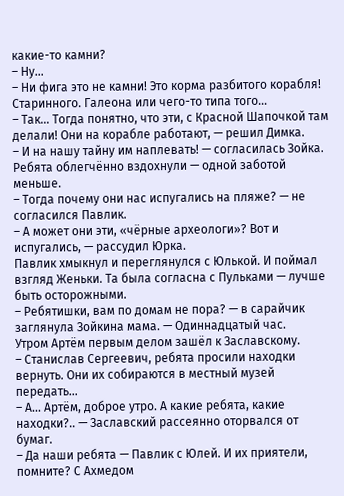какие-то камни?
– Ну…
– Ни фига это не камни! Это корма разбитого корабля! Старинного. Галеона или чего-то типа того…
– Так… Тогда понятно, что эти, с Красной Шапочкой там делали! Они на корабле работают, — решил Димка.
– И на нашу тайну им наплевать! — согласилась Зойка.
Ребята облегчённо вздохнули — одной заботой меньше.
– Тогда почему они нас испугались на пляже? — не согласился Павлик.
– А может они эти, «чёрные археологи»? Вот и испугались, — рассудил Юрка.
Павлик хмыкнул и переглянулся с Юлькой. И поймал взгляд Женьки. Та была согласна с Пульками — лучше быть осторожными.
– Ребятишки, вам по домам не пора? — в сарайчик заглянула Зойкина мама. — Одиннадцатый час.
Утром Артём первым делом зашёл к Заславскому.
– Станислав Сергеевич, ребята просили находки вернуть. Они их собираются в местный музей передать…
– А… Артём, доброе утро. А какие ребята, какие находки?.. — Заславский рассеянно оторвался от бумаг.
– Да наши ребята — Павлик с Юлей. И их приятели, помните? С Ахмедом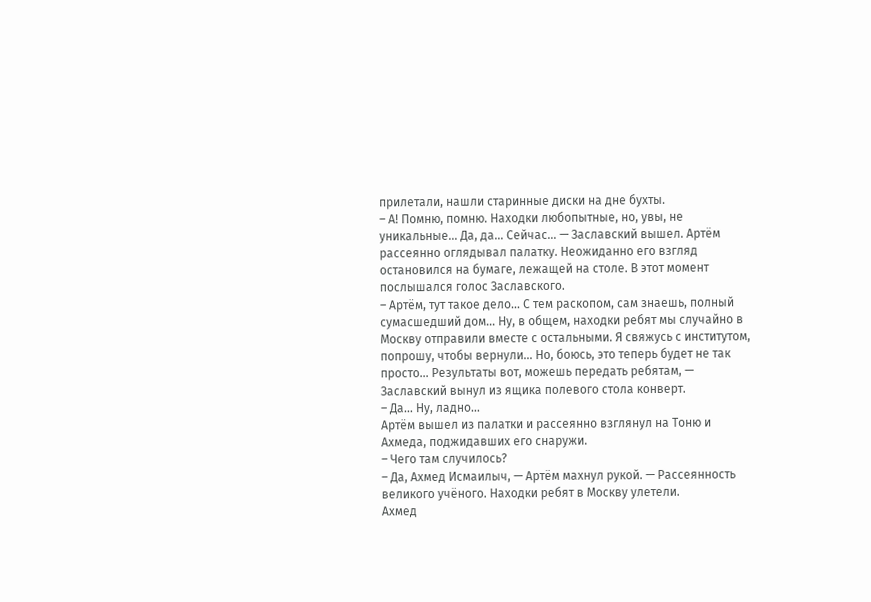прилетали, нашли старинные диски на дне бухты.
– А! Помню, помню. Находки любопытные, но, увы, не уникальные… Да, да… Сейчас… — Заславский вышел. Артём рассеянно оглядывал палатку. Неожиданно его взгляд остановился на бумаге, лежащей на столе. В этот момент послышался голос Заславского.
– Артём, тут такое дело… С тем раскопом, сам знаешь, полный сумасшедший дом… Ну, в общем, находки ребят мы случайно в Москву отправили вместе с остальными. Я свяжусь с институтом, попрошу, чтобы вернули… Но, боюсь, это теперь будет не так просто… Результаты вот, можешь передать ребятам, — Заславский вынул из ящика полевого стола конверт.
– Да… Ну, ладно…
Артём вышел из палатки и рассеянно взглянул на Тоню и Ахмеда, поджидавших его снаружи.
– Чего там случилось?
– Да, Ахмед Исмаилыч, — Артём махнул рукой. — Рассеянность великого учёного. Находки ребят в Москву улетели.
Ахмед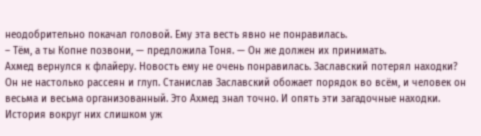неодобрительно покачал головой. Ему эта весть явно не понравилась.
– Тём, а ты Копне позвони, — предложила Тоня. — Он же должен их принимать.
Ахмед вернулся к флайеру. Новость ему не очень понравилась. Заславский потерял находки? Он не настолько рассеян и глуп. Станислав Заславский обожает порядок во всём, и человек он весьма и весьма организованный. Это Ахмед знал точно. И опять эти загадочные находки. История вокруг них слишком уж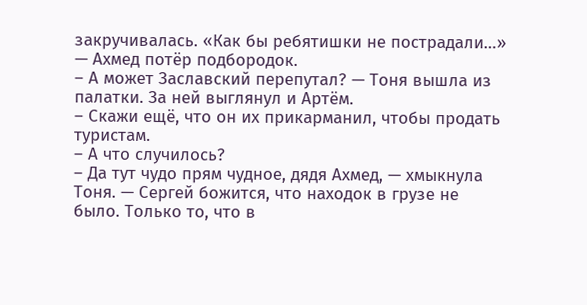закручивалась. «Как бы ребятишки не пострадали…» — Ахмед потёр подбородок.
– А может Заславский перепутал? — Тоня вышла из палатки. За ней выглянул и Артём.
– Скажи ещё, что он их прикарманил, чтобы продать туристам.
– А что случилось?
– Да тут чудо прям чудное, дядя Ахмед, — хмыкнула Тоня. — Сергей божится, что находок в грузе не было. Только то, что в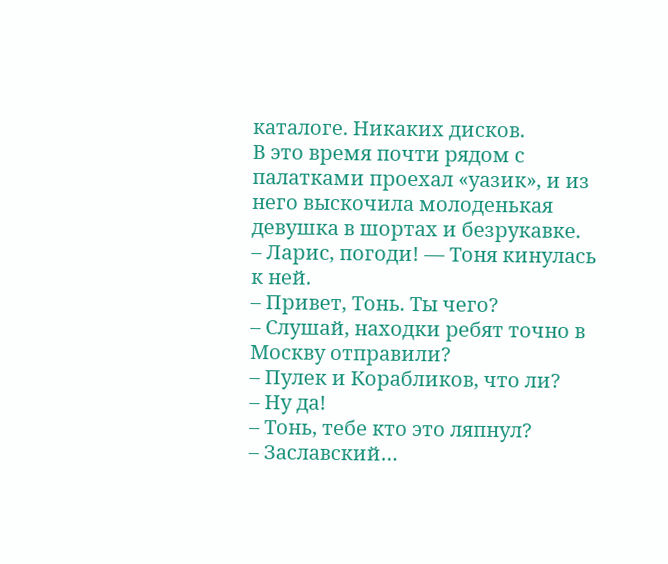каталоге. Никаких дисков.
В это время почти рядом с палатками проехал «уазик», и из него выскочила молоденькая девушка в шортах и безрукавке.
– Ларис, погоди! — Тоня кинулась к ней.
– Привет, Тонь. Ты чего?
– Слушай, находки ребят точно в Москву отправили?
– Пулек и Корабликов, что ли?
– Ну да!
– Тонь, тебе кто это ляпнул?
– Заславский…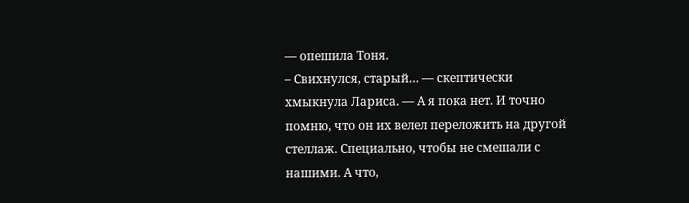— опешила Тоня.
– Свихнулся, старый… — скептически хмыкнула Лариса. — А я пока нет. И точно помню, что он их велел переложить на другой стеллаж. Специально, чтобы не смешали с нашими. А что,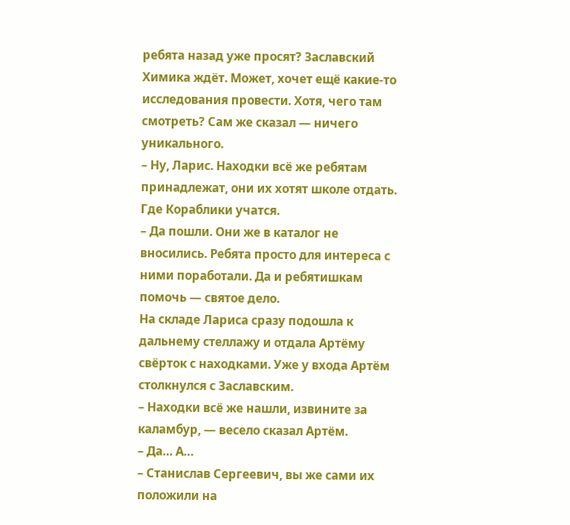ребята назад уже просят? Заславский Химика ждёт. Может, хочет ещё какие-то исследования провести. Хотя, чего там смотреть? Сам же сказал — ничего уникального.
– Ну, Ларис. Находки всё же ребятам принадлежат, они их хотят школе отдать. Где Кораблики учатся.
– Да пошли. Они же в каталог не вносились. Ребята просто для интереса с ними поработали. Да и ребятишкам помочь — святое дело.
На складе Лариса сразу подошла к дальнему стеллажу и отдала Артёму свёрток с находками. Уже у входа Артём столкнулся с Заславским.
– Находки всё же нашли, извините за каламбур, — весело сказал Артём.
– Да… А…
– Станислав Сергеевич, вы же сами их положили на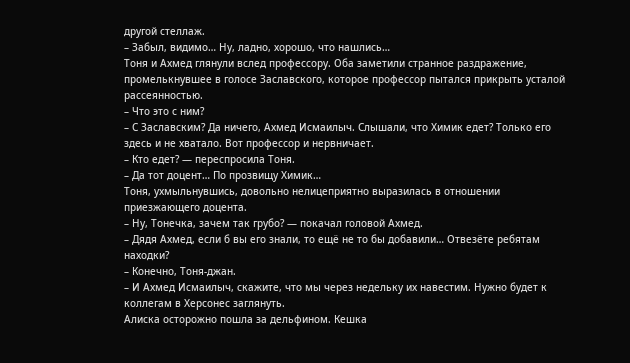другой стеллаж.
– Забыл, видимо… Ну, ладно, хорошо, что нашлись…
Тоня и Ахмед глянули вслед профессору. Оба заметили странное раздражение, промелькнувшее в голосе Заславского, которое профессор пытался прикрыть усталой рассеянностью.
– Что это с ним?
– С Заславским? Да ничего, Ахмед Исмаилыч. Слышали, что Химик едет? Только его здесь и не хватало. Вот профессор и нервничает.
– Кто едет? — переспросила Тоня.
– Да тот доцент… По прозвищу Химик…
Тоня, ухмыльнувшись, довольно нелицеприятно выразилась в отношении приезжающего доцента.
– Ну, Тонечка, зачем так грубо? — покачал головой Ахмед.
– Дядя Ахмед, если б вы его знали, то ещё не то бы добавили… Отвезёте ребятам находки?
– Конечно, Тоня-джан.
– И Ахмед Исмаилыч, скажите, что мы через недельку их навестим. Нужно будет к коллегам в Херсонес заглянуть.
Алиска осторожно пошла за дельфином. Кешка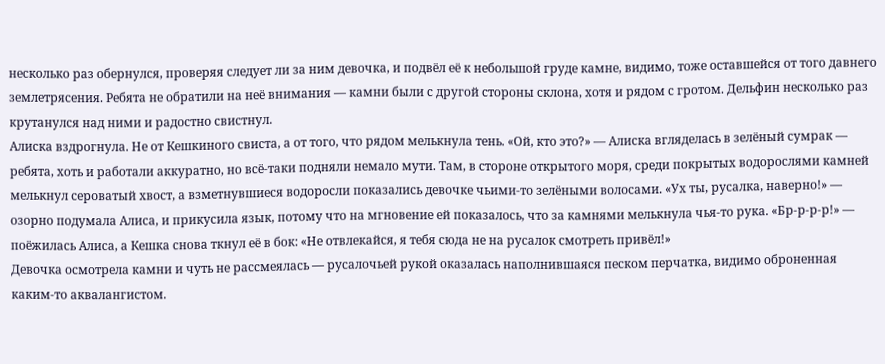несколько раз обернулся, проверяя следует ли за ним девочка, и подвёл её к небольшой груде камне, видимо, тоже оставшейся от того давнего землетрясения. Ребята не обратили на неё внимания — камни были с другой стороны склона, хотя и рядом с гротом. Дельфин несколько раз крутанулся над ними и радостно свистнул.
Алиска вздрогнула. Не от Кешкиного свиста, а от того, что рядом мелькнула тень. «Ой, кто это?» — Алиска вгляделась в зелёный сумрак — ребята, хоть и работали аккуратно, но всё-таки подняли немало мути. Там, в стороне открытого моря, среди покрытых водорослями камней мелькнул сероватый хвост, а взметнувшиеся водоросли показались девочке чьими-то зелёными волосами. «Ух ты, русалка, наверно!» — озорно подумала Алиса, и прикусила язык, потому что на мгновение ей показалось, что за камнями мелькнула чья-то рука. «Бр-р-р-р!» — поёжилась Алиса, а Кешка снова ткнул её в бок: «Не отвлекайся, я тебя сюда не на русалок смотреть привёл!»
Девочка осмотрела камни и чуть не рассмеялась — русалочьей рукой оказалась наполнившаяся песком перчатка, видимо оброненная каким-то аквалангистом.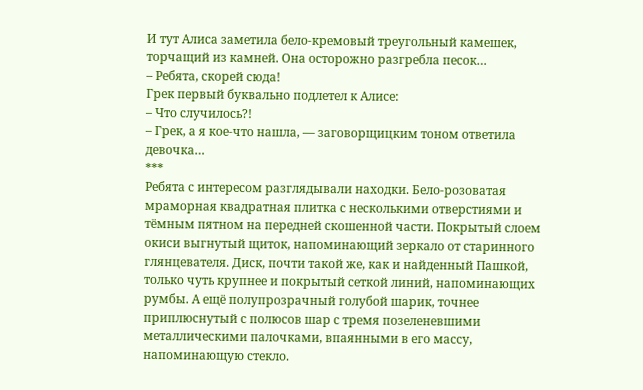И тут Алиса заметила бело-кремовый треугольный камешек, торчащий из камней. Она осторожно разгребла песок…
– Ребята, скорей сюда!
Грек первый буквально подлетел к Алисе:
– Что случилось?!
– Грек, а я кое-что нашла, — заговорщицким тоном ответила девочка…
***
Ребята с интересом разглядывали находки. Бело-розоватая мраморная квадратная плитка с несколькими отверстиями и тёмным пятном на передней скошенной части. Покрытый слоем окиси выгнутый щиток, напоминающий зеркало от старинного глянцевателя. Диск, почти такой же, как и найденный Пашкой, только чуть крупнее и покрытый сеткой линий, напоминающих румбы. А ещё полупрозрачный голубой шарик, точнее приплюснутый с полюсов шар с тремя позеленевшими металлическими палочками, впаянными в его массу, напоминающую стекло.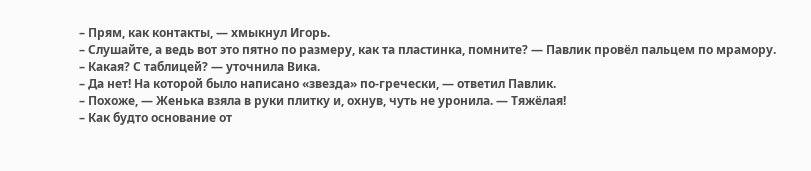– Прям, как контакты, — хмыкнул Игорь.
– Слушайте, а ведь вот это пятно по размеру, как та пластинка, помните? — Павлик провёл пальцем по мрамору.
– Какая? С таблицей? — уточнила Вика.
– Да нет! На которой было написано «звезда» по-гречески, — ответил Павлик.
– Похоже, — Женька взяла в руки плитку и, охнув, чуть не уронила. — Тяжёлая!
– Как будто основание от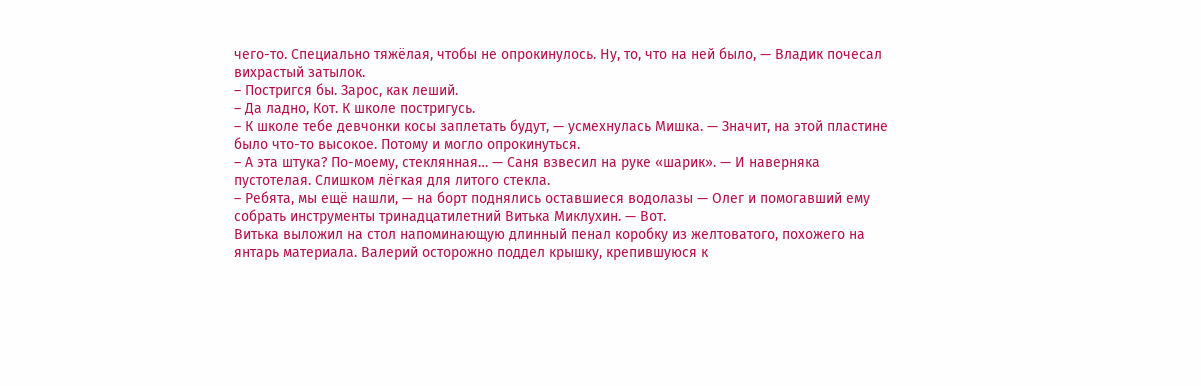чего-то. Специально тяжёлая, чтобы не опрокинулось. Ну, то, что на ней было, — Владик почесал вихрастый затылок.
– Постригся бы. Зарос, как леший.
– Да ладно, Кот. К школе постригусь.
– К школе тебе девчонки косы заплетать будут, — усмехнулась Мишка. — Значит, на этой пластине было что-то высокое. Потому и могло опрокинуться.
– А эта штука? По-моему, стеклянная… — Саня взвесил на руке «шарик». — И наверняка пустотелая. Слишком лёгкая для литого стекла.
– Ребята, мы ещё нашли, — на борт поднялись оставшиеся водолазы — Олег и помогавший ему собрать инструменты тринадцатилетний Витька Миклухин. — Вот.
Витька выложил на стол напоминающую длинный пенал коробку из желтоватого, похожего на янтарь материала. Валерий осторожно поддел крышку, крепившуюся к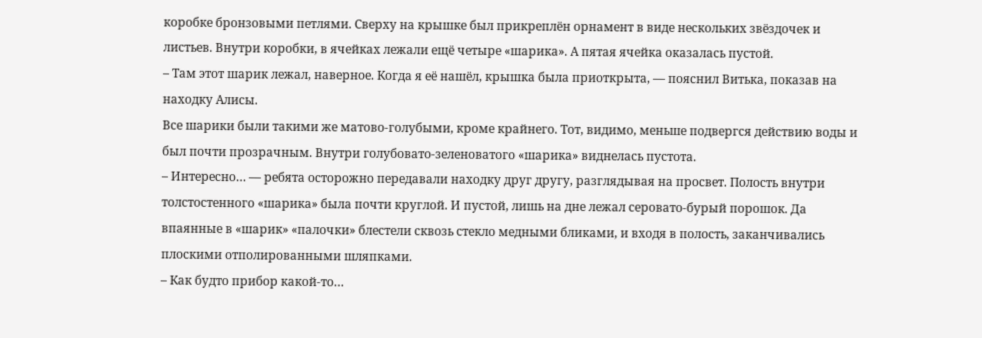коробке бронзовыми петлями. Сверху на крышке был прикреплён орнамент в виде нескольких звёздочек и листьев. Внутри коробки, в ячейках лежали ещё четыре «шарика». А пятая ячейка оказалась пустой.
– Там этот шарик лежал, наверное. Когда я её нашёл, крышка была приоткрыта, — пояснил Витька, показав на находку Алисы.
Все шарики были такими же матово-голубыми, кроме крайнего. Тот, видимо, меньше подвергся действию воды и был почти прозрачным. Внутри голубовато-зеленоватого «шарика» виднелась пустота.
– Интересно… — ребята осторожно передавали находку друг другу, разглядывая на просвет. Полость внутри толстостенного «шарика» была почти круглой. И пустой, лишь на дне лежал серовато-бурый порошок. Да впаянные в «шарик» «палочки» блестели сквозь стекло медными бликами, и входя в полость, заканчивались плоскими отполированными шляпками.
– Как будто прибор какой-то…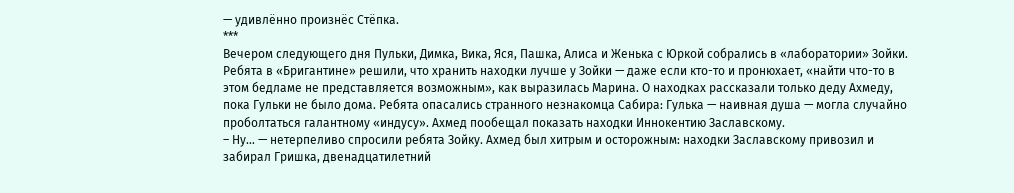— удивлённо произнёс Стёпка.
***
Вечером следующего дня Пульки, Димка, Вика, Яся, Пашка, Алиса и Женька с Юркой собрались в «лаборатории» Зойки. Ребята в «Бригантине» решили, что хранить находки лучше у Зойки — даже если кто-то и пронюхает, «найти что-то в этом бедламе не представляется возможным», как выразилась Марина. О находках рассказали только деду Ахмеду, пока Гульки не было дома. Ребята опасались странного незнакомца Сабира: Гулька — наивная душа — могла случайно проболтаться галантному «индусу». Ахмед пообещал показать находки Иннокентию Заславскому.
– Ну… — нетерпеливо спросили ребята Зойку. Ахмед был хитрым и осторожным: находки Заславскому привозил и забирал Гришка, двенадцатилетний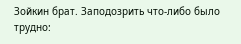Зойкин брат. Заподозрить что-либо было трудно: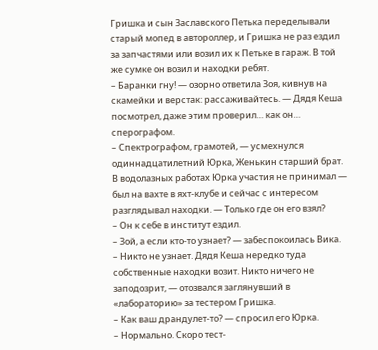Гришка и сын Заславского Петька переделывали старый мопед в автороллер, и Гришка не раз ездил за запчастями или возил их к Петьке в гараж. В той же сумке он возил и находки ребят.
– Баранки гну! — озорно ответила Зоя, кивнув на скамейки и верстак: рассаживайтесь. — Дядя Кеша посмотрел, даже этим проверил… как он… сперографом.
– Спектрографом, грамотей, — усмехнулся одиннадцатилетний Юрка, Женькин старший брат. В водолазных работах Юрка участия не принимал — был на вахте в яхт-клубе и сейчас с интересом разглядывал находки. — Только где он его взял?
– Он к себе в институт ездил.
– Зой, а если кто-то узнает? — забеспокоилась Вика.
– Никто не узнает. Дядя Кеша нередко туда собственные находки возит. Никто ничего не заподозрит, — отозвался заглянувший в «лабораторию» за тестером Гришка.
– Как ваш драндулет-то? — спросил его Юрка.
– Нормально. Скоро тест-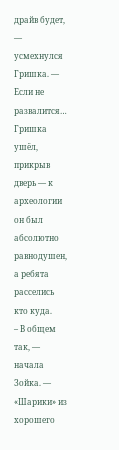драйв будет, — усмехнулся Гришка. — Если не развалится…
Гришка ушёл, прикрыв дверь — к археологии он был абсолютно равнодушен, а ребята расселись кто куда.
– В общем так, — начала Зойка. — «Шарики» из хорошего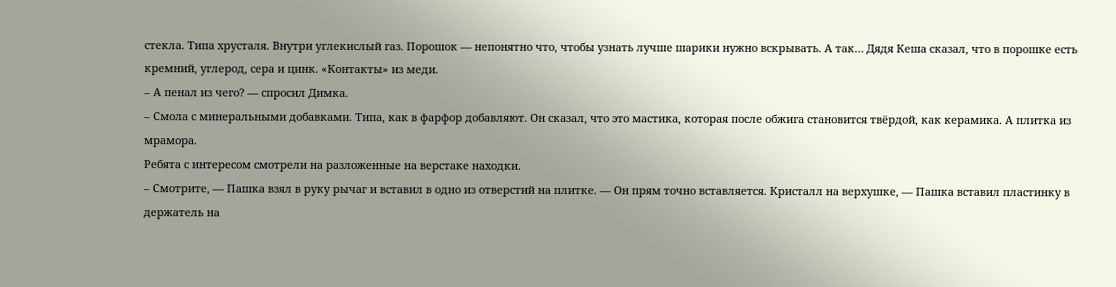стекла. Типа хрусталя. Внутри углекислый газ. Порошок — непонятно что, чтобы узнать лучше шарики нужно вскрывать. А так… Дядя Кеша сказал, что в порошке есть кремний, углерод, сера и цинк. «Контакты» из меди.
– А пенал из чего? — спросил Димка.
– Смола с минеральными добавками. Типа, как в фарфор добавляют. Он сказал, что это мастика, которая после обжига становится твёрдой, как керамика. А плитка из мрамора.
Ребята с интересом смотрели на разложенные на верстаке находки.
– Смотрите, — Пашка взял в руку рычаг и вставил в одно из отверстий на плитке. — Он прям точно вставляется. Кристалл на верхушке, — Пашка вставил пластинку в держатель на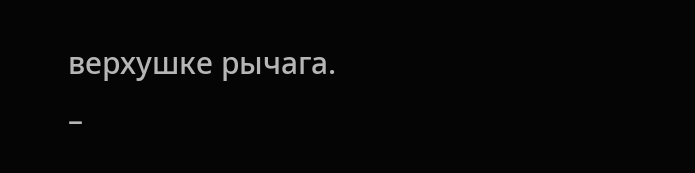верхушке рычага.
–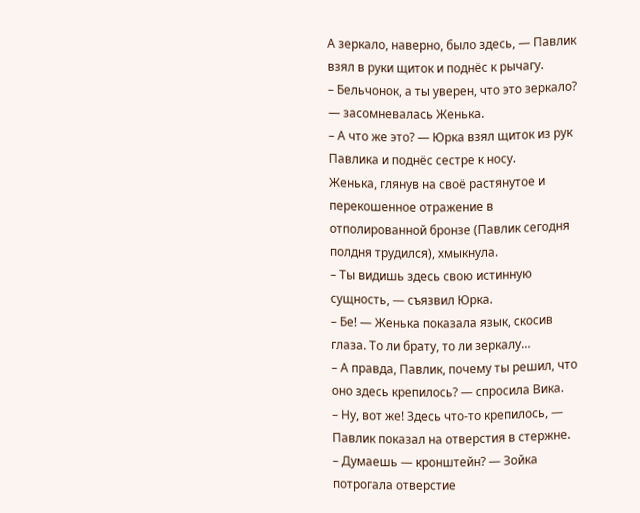А зеркало, наверно, было здесь, — Павлик взял в руки щиток и поднёс к рычагу.
– Бельчонок, а ты уверен, что это зеркало? — засомневалась Женька.
– А что же это? — Юрка взял щиток из рук Павлика и поднёс сестре к носу.
Женька, глянув на своё растянутое и перекошенное отражение в отполированной бронзе (Павлик сегодня полдня трудился), хмыкнула.
– Ты видишь здесь свою истинную сущность, — съязвил Юрка.
– Бе! — Женька показала язык, скосив глаза. То ли брату, то ли зеркалу…
– А правда, Павлик, почему ты решил, что оно здесь крепилось? — спросила Вика.
– Ну, вот же! Здесь что-то крепилось, — Павлик показал на отверстия в стержне.
– Думаешь — кронштейн? — Зойка потрогала отверстие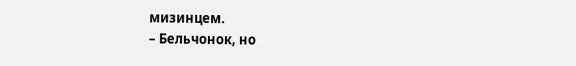мизинцем.
– Бельчонок, но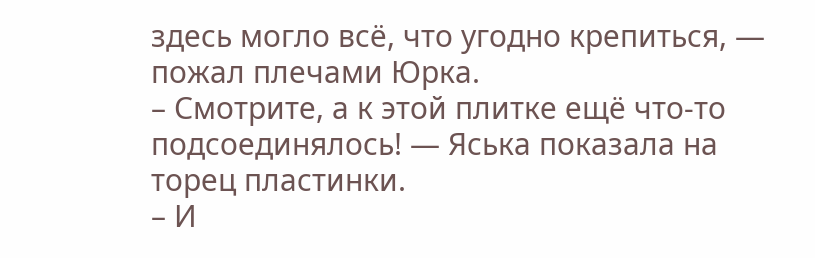здесь могло всё, что угодно крепиться, — пожал плечами Юрка.
– Смотрите, а к этой плитке ещё что-то подсоединялось! — Яська показала на торец пластинки.
– И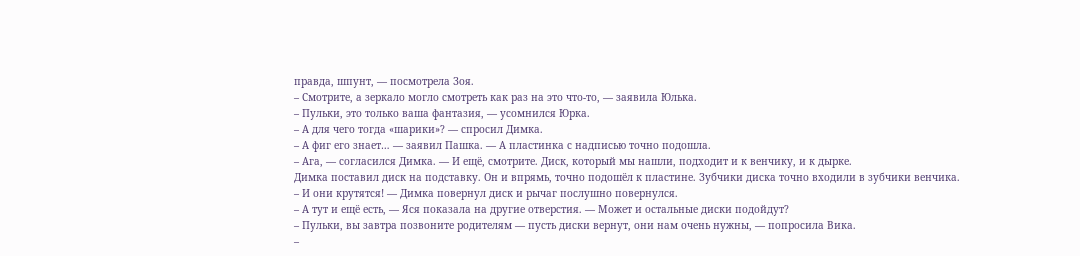правда, шпунт, — посмотрела Зоя.
– Смотрите, а зеркало могло смотреть как раз на это что-то, — заявила Юлька.
– Пульки, это только ваша фантазия, — усомнился Юрка.
– А для чего тогда «шарики»? — спросил Димка.
– А фиг его знает… — заявил Пашка. — А пластинка с надписью точно подошла.
– Ага, — согласился Димка. — И ещё, смотрите. Диск, который мы нашли, подходит и к венчику, и к дырке.
Димка поставил диск на подставку. Он и впрямь, точно подошёл к пластине. Зубчики диска точно входили в зубчики венчика.
– И они крутятся! — Димка повернул диск и рычаг послушно повернулся.
– А тут и ещё есть, — Яся показала на другие отверстия. — Может и остальные диски подойдут?
– Пульки, вы завтра позвоните родителям — пусть диски вернут, они нам очень нужны, — попросила Вика.
–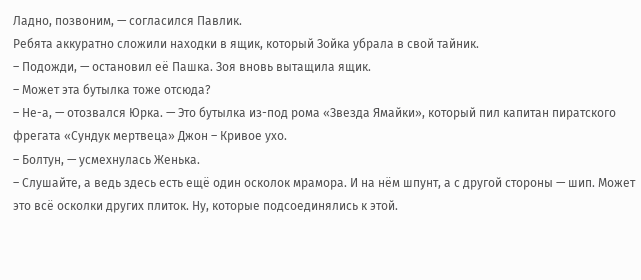Ладно, позвоним, — согласился Павлик.
Ребята аккуратно сложили находки в ящик, который Зойка убрала в свой тайник.
– Подожди, — остановил её Пашка. Зоя вновь вытащила ящик.
– Может эта бутылка тоже отсюда?
– Не-а, — отозвался Юрка. — Это бутылка из-под рома «Звезда Ямайки», который пил капитан пиратского фрегата «Сундук мертвеца» Джон – Кривое ухо.
– Болтун, — усмехнулась Женька.
– Слушайте, а ведь здесь есть ещё один осколок мрамора. И на нём шпунт, а с другой стороны — шип. Может это всё осколки других плиток. Ну, которые подсоединялись к этой.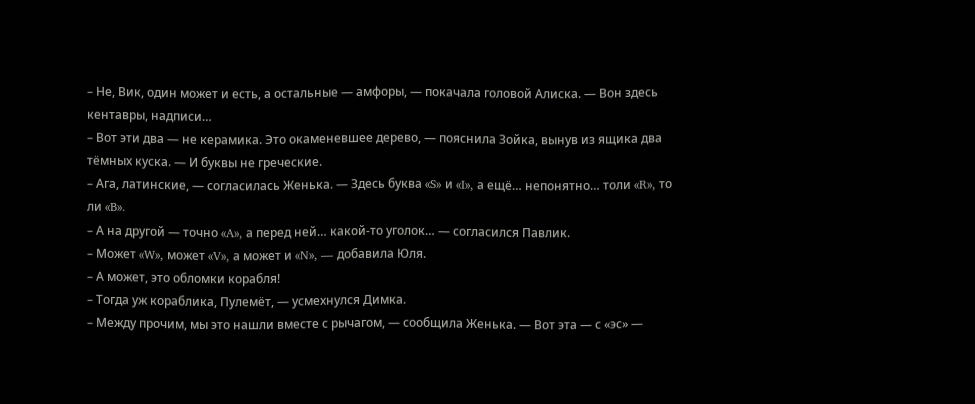– Не, Вик, один может и есть, а остальные — амфоры, — покачала головой Алиска. — Вон здесь кентавры, надписи…
– Вот эти два — не керамика. Это окаменевшее дерево, — пояснила Зойка, вынув из ящика два тёмных куска. — И буквы не греческие.
– Ага, латинские, — согласилась Женька. — Здесь буква «S» и «I», а ещё… непонятно… толи «R», то ли «B».
– А на другой — точно «A», а перед ней… какой-то уголок… — согласился Павлик.
– Может «W», может «V», а может и «N», — добавила Юля.
– А может, это обломки корабля!
– Тогда уж кораблика, Пулемёт, — усмехнулся Димка.
– Между прочим, мы это нашли вместе с рычагом, — сообщила Женька. — Вот эта — с «эс» —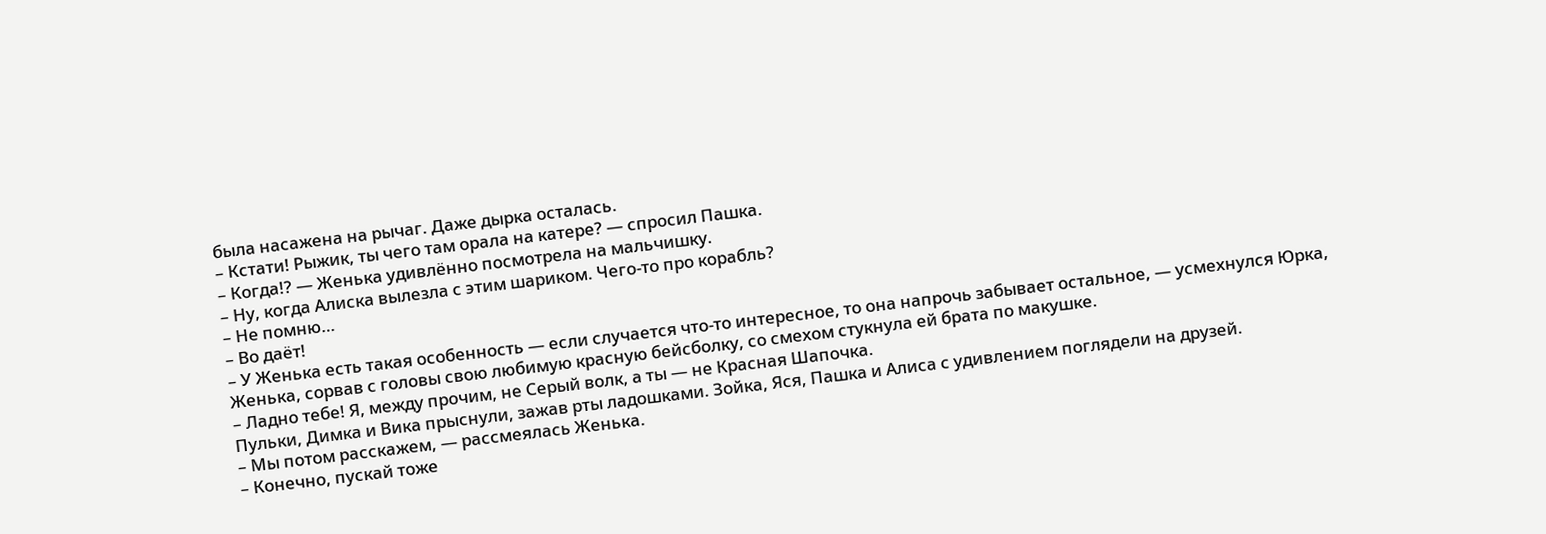была насажена на рычаг. Даже дырка осталась.
– Кстати! Рыжик, ты чего там орала на катере? — спросил Пашка.
– Когда!? — Женька удивлённо посмотрела на мальчишку.
– Ну, когда Алиска вылезла с этим шариком. Чего-то про корабль?
– Не помню…
– Во даёт!
– У Женька есть такая особенность — если случается что-то интересное, то она напрочь забывает остальное, — усмехнулся Юрка,
Женька, сорвав с головы свою любимую красную бейсболку, со смехом стукнула ей брата по макушке.
– Ладно тебе! Я, между прочим, не Серый волк, а ты — не Красная Шапочка.
Пульки, Димка и Вика прыснули, зажав рты ладошками. Зойка, Яся, Пашка и Алиса с удивлением поглядели на друзей.
– Мы потом расскажем, — рассмеялась Женька.
– Конечно, пускай тоже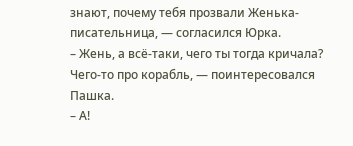знают, почему тебя прозвали Женька-писательница, — согласился Юрка.
– Жень, а всё-таки, чего ты тогда кричала? Чего-то про корабль, — поинтересовался Пашка.
– А!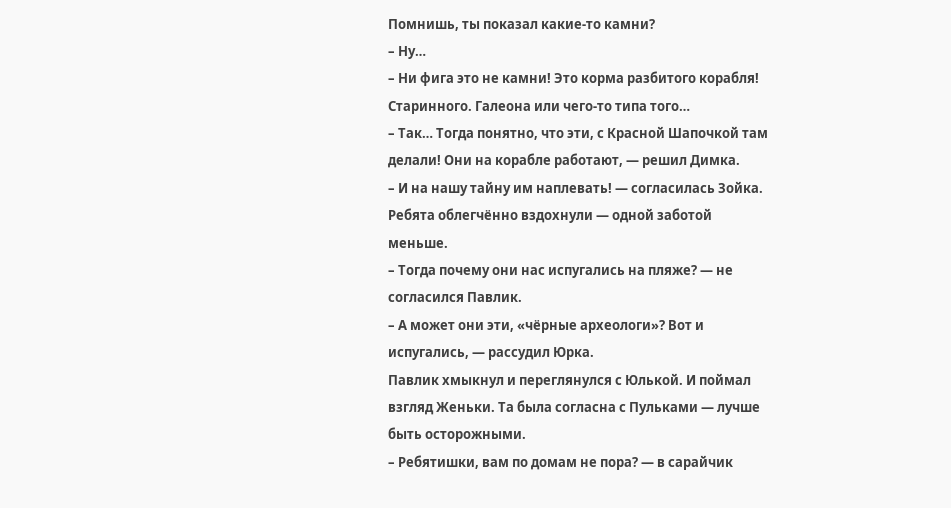Помнишь, ты показал какие-то камни?
– Ну…
– Ни фига это не камни! Это корма разбитого корабля! Старинного. Галеона или чего-то типа того…
– Так… Тогда понятно, что эти, с Красной Шапочкой там делали! Они на корабле работают, — решил Димка.
– И на нашу тайну им наплевать! — согласилась Зойка.
Ребята облегчённо вздохнули — одной заботой меньше.
– Тогда почему они нас испугались на пляже? — не согласился Павлик.
– А может они эти, «чёрные археологи»? Вот и испугались, — рассудил Юрка.
Павлик хмыкнул и переглянулся с Юлькой. И поймал взгляд Женьки. Та была согласна с Пульками — лучше быть осторожными.
– Ребятишки, вам по домам не пора? — в сарайчик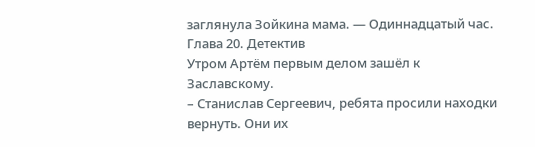заглянула Зойкина мама. — Одиннадцатый час.
Глава 20. Детектив
Утром Артём первым делом зашёл к Заславскому.
– Станислав Сергеевич, ребята просили находки вернуть. Они их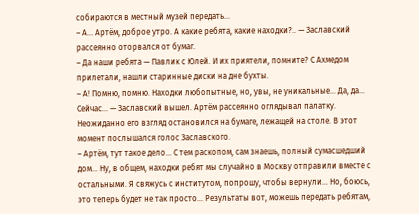собираются в местный музей передать…
– А… Артём, доброе утро. А какие ребята, какие находки?.. — Заславский рассеянно оторвался от бумаг.
– Да наши ребята — Павлик с Юлей. И их приятели, помните? С Ахмедом прилетали, нашли старинные диски на дне бухты.
– А! Помню, помню. Находки любопытные, но, увы, не уникальные… Да, да… Сейчас… — Заславский вышел. Артём рассеянно оглядывал палатку. Неожиданно его взгляд остановился на бумаге, лежащей на столе. В этот момент послышался голос Заславского.
– Артём, тут такое дело… С тем раскопом, сам знаешь, полный сумасшедший дом… Ну, в общем, находки ребят мы случайно в Москву отправили вместе с остальными. Я свяжусь с институтом, попрошу, чтобы вернули… Но, боюсь, это теперь будет не так просто… Результаты вот, можешь передать ребятам,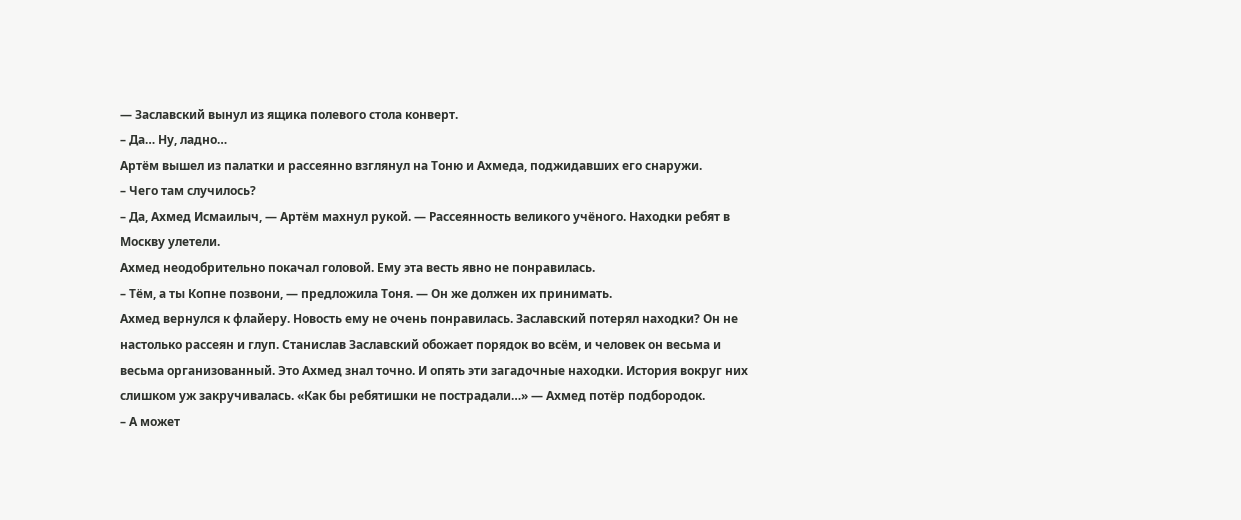— Заславский вынул из ящика полевого стола конверт.
– Да… Ну, ладно…
Артём вышел из палатки и рассеянно взглянул на Тоню и Ахмеда, поджидавших его снаружи.
– Чего там случилось?
– Да, Ахмед Исмаилыч, — Артём махнул рукой. — Рассеянность великого учёного. Находки ребят в Москву улетели.
Ахмед неодобрительно покачал головой. Ему эта весть явно не понравилась.
– Тём, а ты Копне позвони, — предложила Тоня. — Он же должен их принимать.
Ахмед вернулся к флайеру. Новость ему не очень понравилась. Заславский потерял находки? Он не настолько рассеян и глуп. Станислав Заславский обожает порядок во всём, и человек он весьма и весьма организованный. Это Ахмед знал точно. И опять эти загадочные находки. История вокруг них слишком уж закручивалась. «Как бы ребятишки не пострадали…» — Ахмед потёр подбородок.
– А может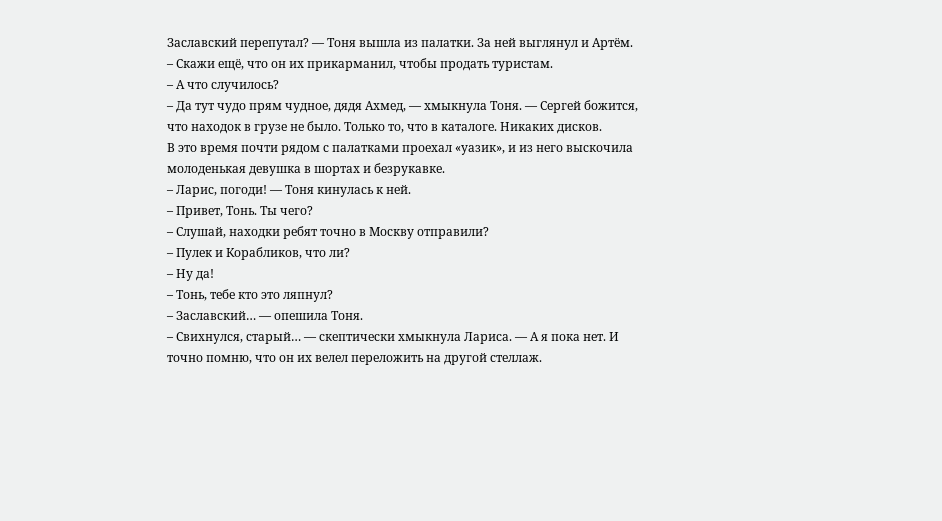Заславский перепутал? — Тоня вышла из палатки. За ней выглянул и Артём.
– Скажи ещё, что он их прикарманил, чтобы продать туристам.
– А что случилось?
– Да тут чудо прям чудное, дядя Ахмед, — хмыкнула Тоня. — Сергей божится, что находок в грузе не было. Только то, что в каталоге. Никаких дисков.
В это время почти рядом с палатками проехал «уазик», и из него выскочила молоденькая девушка в шортах и безрукавке.
– Ларис, погоди! — Тоня кинулась к ней.
– Привет, Тонь. Ты чего?
– Слушай, находки ребят точно в Москву отправили?
– Пулек и Корабликов, что ли?
– Ну да!
– Тонь, тебе кто это ляпнул?
– Заславский… — опешила Тоня.
– Свихнулся, старый… — скептически хмыкнула Лариса. — А я пока нет. И точно помню, что он их велел переложить на другой стеллаж.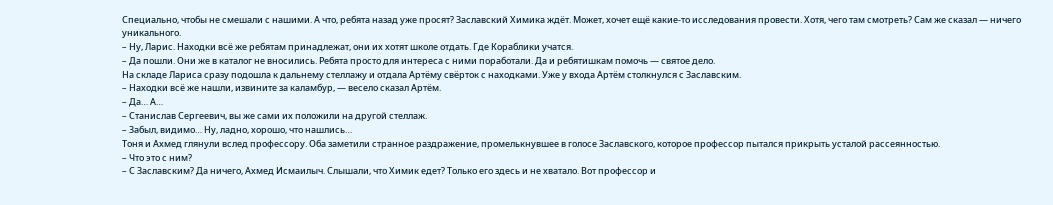Специально, чтобы не смешали с нашими. А что, ребята назад уже просят? Заславский Химика ждёт. Может, хочет ещё какие-то исследования провести. Хотя, чего там смотреть? Сам же сказал — ничего уникального.
– Ну, Ларис. Находки всё же ребятам принадлежат, они их хотят школе отдать. Где Кораблики учатся.
– Да пошли. Они же в каталог не вносились. Ребята просто для интереса с ними поработали. Да и ребятишкам помочь — святое дело.
На складе Лариса сразу подошла к дальнему стеллажу и отдала Артёму свёрток с находками. Уже у входа Артём столкнулся с Заславским.
– Находки всё же нашли, извините за каламбур, — весело сказал Артём.
– Да… А…
– Станислав Сергеевич, вы же сами их положили на другой стеллаж.
– Забыл, видимо… Ну, ладно, хорошо, что нашлись…
Тоня и Ахмед глянули вслед профессору. Оба заметили странное раздражение, промелькнувшее в голосе Заславского, которое профессор пытался прикрыть усталой рассеянностью.
– Что это с ним?
– С Заславским? Да ничего, Ахмед Исмаилыч. Слышали, что Химик едет? Только его здесь и не хватало. Вот профессор и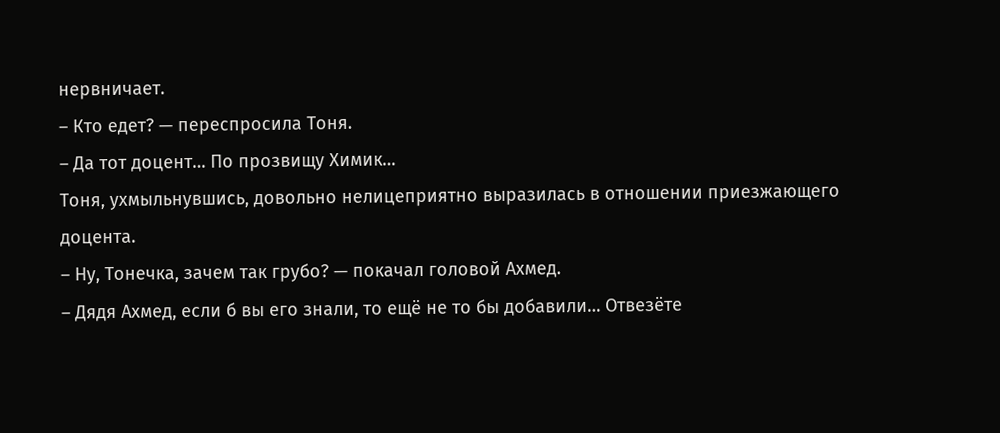нервничает.
– Кто едет? — переспросила Тоня.
– Да тот доцент… По прозвищу Химик…
Тоня, ухмыльнувшись, довольно нелицеприятно выразилась в отношении приезжающего доцента.
– Ну, Тонечка, зачем так грубо? — покачал головой Ахмед.
– Дядя Ахмед, если б вы его знали, то ещё не то бы добавили… Отвезёте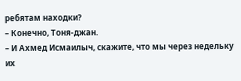ребятам находки?
– Конечно, Тоня-джан.
– И Ахмед Исмаилыч, скажите, что мы через недельку их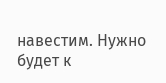навестим. Нужно будет к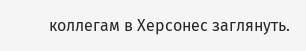коллегам в Херсонес заглянуть.